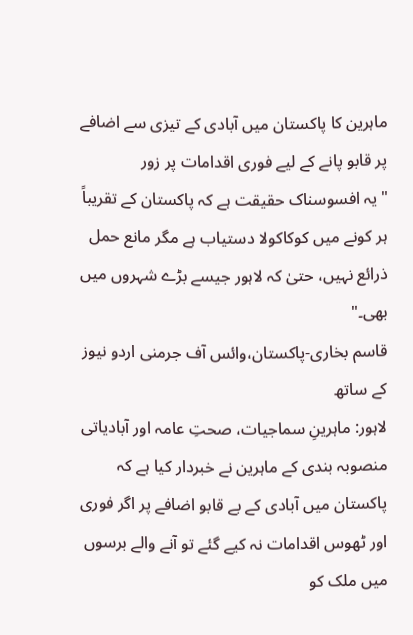ماہرین کا پاکستان میں آبادی کے تیزی سے اضافے پر قابو پانے کے لیے فوری اقدامات پر زور
"یہ افسوسناک حقیقت ہے کہ پاکستان کے تقریباً ہر کونے میں کوکاکولا دستیاب ہے مگر مانع حمل ذرائع نہیں، حتیٰ کہ لاہور جیسے بڑے شہروں میں بھی۔"
قاسم بخاری-پاکستان،وائس آف جرمنی اردو نیوز کے ساتھ
لاہور: ماہرینِ سماجیات، صحتِ عامہ اور آبادیاتی منصوبہ بندی کے ماہرین نے خبردار کیا ہے کہ پاکستان میں آبادی کے بے قابو اضافے پر اگر فوری اور ٹھوس اقدامات نہ کیے گئے تو آنے والے برسوں میں ملک کو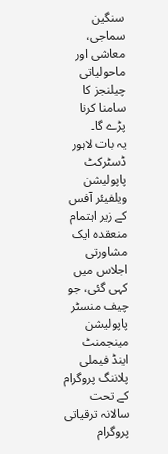سنگین سماجی، معاشی اور ماحولیاتی چیلنجز کا سامنا کرنا پڑے گا۔
یہ بات لاہور ڈسٹرکٹ پاپولیشن ویلفیئر آفس کے زیر اہتمام منعقدہ ایک مشاورتی اجلاس میں کہی گئی، جو چیف منسٹر پاپولیشن مینجمنٹ اینڈ فیملی پلاننگ پروگرام کے تحت سالانہ ترقیاتی پروگرام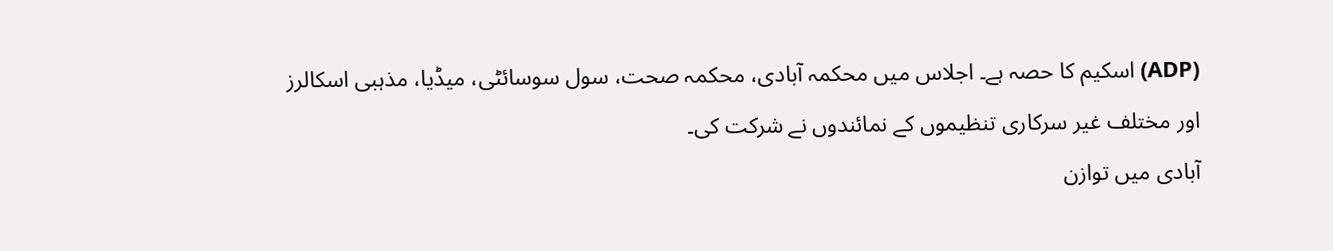(ADP) اسکیم کا حصہ ہے۔ اجلاس میں محکمہ آبادی، محکمہ صحت، سول سوسائٹی، میڈیا، مذہبی اسکالرز اور مختلف غیر سرکاری تنظیموں کے نمائندوں نے شرکت کی۔
آبادی میں توازن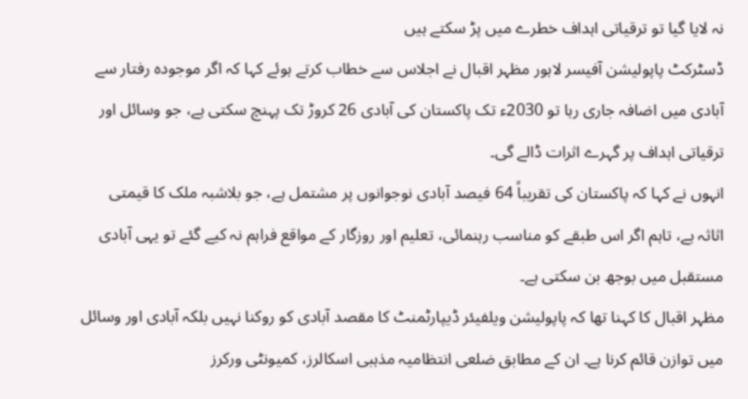نہ لایا گیا تو ترقیاتی اہداف خطرے میں پڑ سکتے ہیں
ڈسٹرکٹ پاپولیشن آفیسر لاہور مظہر اقبال نے اجلاس سے خطاب کرتے ہوئے کہا کہ اگر موجودہ رفتار سے آبادی میں اضافہ جاری رہا تو 2030ء تک پاکستان کی آبادی 26 کروڑ تک پہنچ سکتی ہے، جو وسائل اور ترقیاتی اہداف پر گہرے اثرات ڈالے گی۔
انہوں نے کہا کہ پاکستان کی تقریباً 64 فیصد آبادی نوجوانوں پر مشتمل ہے، جو بلاشبہ ملک کا قیمتی اثاثہ ہے، تاہم اگر اس طبقے کو مناسب رہنمائی، تعلیم اور روزگار کے مواقع فراہم نہ کیے گئے تو یہی آبادی مستقبل میں بوجھ بن سکتی ہے۔
مظہر اقبال کا کہنا تھا کہ پاپولیشن ویلفیئر ڈیپارٹمنٹ کا مقصد آبادی کو روکنا نہیں بلکہ آبادی اور وسائل میں توازن قائم کرنا ہے۔ ان کے مطابق ضلعی انتظامیہ مذہبی اسکالرز، کمیونٹی ورکرز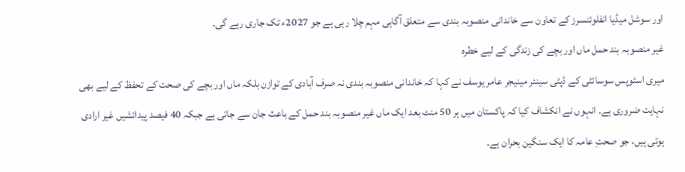اور سوشل میڈیا انفلوئنسرز کے تعاون سے خاندانی منصوبہ بندی سے متعلق آگاہی مہم چلا رہی ہے جو 2027ء تک جاری رہے گی۔
غیر منصوبہ بند حمل ماں اور بچے کی زندگی کے لیے خطرہ
میری اسٹوپس سوسائٹی کے ڈپٹی سینئر مینیجر عامر یوسف نے کہا کہ خاندانی منصوبہ بندی نہ صرف آبادی کے توازن بلکہ ماں اور بچے کی صحت کے تحفظ کے لیے بھی نہایت ضروری ہے۔ انہوں نے انکشاف کیا کہ پاکستان میں ہر 50 منٹ بعد ایک ماں غیر منصوبہ بند حمل کے باعث جان سے جاتی ہے جبکہ 40 فیصد پیدائشیں غیر ارادی ہوتی ہیں، جو صحتِ عامہ کا ایک سنگین بحران ہے۔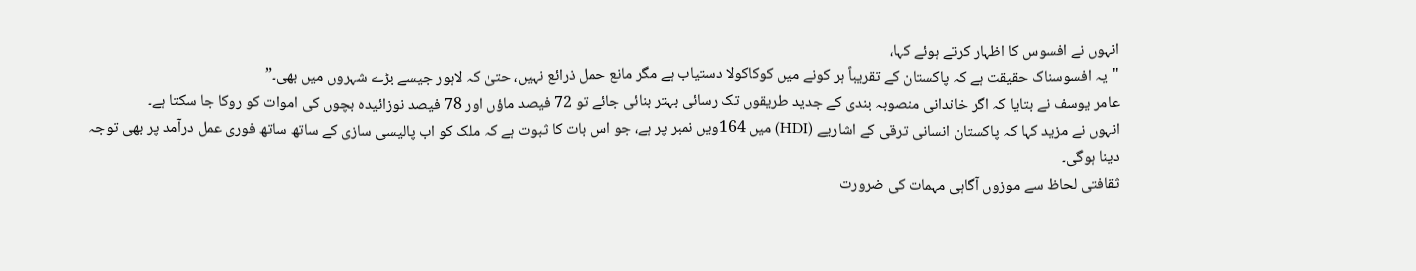انہوں نے افسوس کا اظہار کرتے ہوئے کہا،
"یہ افسوسناک حقیقت ہے کہ پاکستان کے تقریباً ہر کونے میں کوکاکولا دستیاب ہے مگر مانع حمل ذرائع نہیں، حتیٰ کہ لاہور جیسے بڑے شہروں میں بھی۔”
عامر یوسف نے بتایا کہ اگر خاندانی منصوبہ بندی کے جدید طریقوں تک رسائی بہتر بنائی جائے تو 72 فیصد ماؤں اور 78 فیصد نوزائیدہ بچوں کی اموات کو روکا جا سکتا ہے۔
انہوں نے مزید کہا کہ پاکستان انسانی ترقی کے اشاریے (HDI) میں 164ویں نمبر پر ہے، جو اس بات کا ثبوت ہے کہ ملک کو اب پالیسی سازی کے ساتھ ساتھ فوری عمل درآمد پر بھی توجہ دینا ہوگی۔
ثقافتی لحاظ سے موزوں آگاہی مہمات کی ضرورت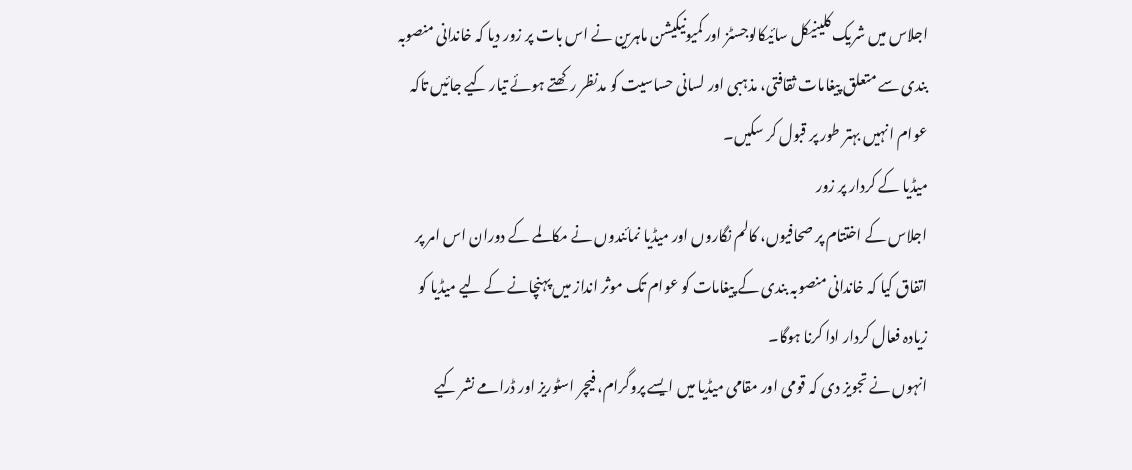اجلاس میں شریک کلینیکل سائیکالوجسٹز اور کمیونیکیشن ماہرین نے اس بات پر زور دیا کہ خاندانی منصوبہ بندی سے متعلق پیغامات ثقافتی، مذہبی اور لسانی حساسیت کو مدنظر رکھتے ہوئے تیار کیے جائیں تاکہ عوام انہیں بہتر طور پر قبول کر سکیں۔
میڈیا کے کردار پر زور
اجلاس کے اختتام پر صحافیوں، کالم نگاروں اور میڈیا نمائندوں نے مکالمے کے دوران اس امر پر اتفاق کیا کہ خاندانی منصوبہ بندی کے پیغامات کو عوام تک موثر انداز میں پہنچانے کے لیے میڈیا کو زیادہ فعال کردار ادا کرنا ہوگا۔
انہوں نے تجویز دی کہ قومی اور مقامی میڈیا میں ایسے پروگرام، فیچر اسٹوریز اور ڈرامے نشر کیے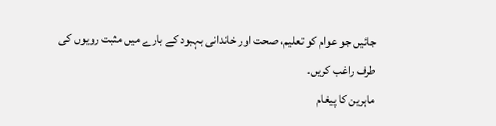جائیں جو عوام کو تعلیم، صحت اور خاندانی بہبود کے بارے میں مثبت رویوں کی طرف راغب کریں۔
ماہرین کا پیغام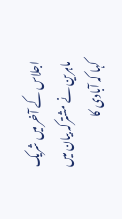اجلاس کے آخر میں شریک ماہرین نے مشترکہ بیان میں کہا کہ آبادی کا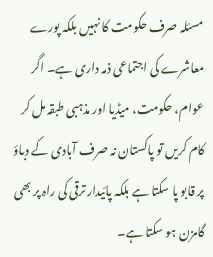مسئلہ صرف حکومت کا نہیں بلکہ پورے معاشرے کی اجتماعی ذمہ داری ہے۔ اگر عوام، حکومت، میڈیا اور مذہبی طبقہ مل کر کام کریں تو پاکستان نہ صرف آبادی کے دباؤ پر قابو پا سکتا ہے بلکہ پائیدار ترقی کی راہ پر بھی گامزن ہو سکتا ہے۔